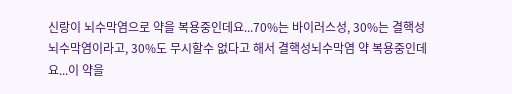신랑이 뇌수막염으로 약을 복용중인데요...70%는 바이러스성, 30%는 결핵성 뇌수막염이라고, 30%도 무시할수 없다고 해서 결핵성뇌수막염 약 복용중인데요...이 약을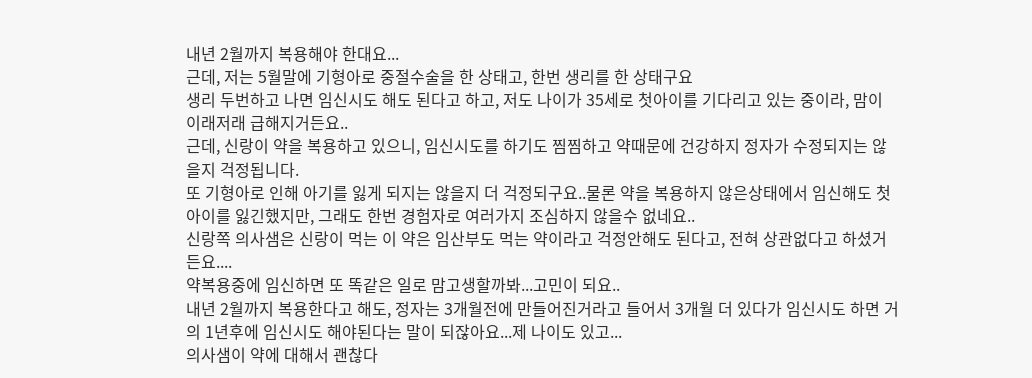내년 2월까지 복용해야 한대요...
근데, 저는 5월말에 기형아로 중절수술을 한 상태고, 한번 생리를 한 상태구요
생리 두번하고 나면 임신시도 해도 된다고 하고, 저도 나이가 35세로 첫아이를 기다리고 있는 중이라, 맘이 이래저래 급해지거든요..
근데, 신랑이 약을 복용하고 있으니, 임신시도를 하기도 찜찜하고 약때문에 건강하지 정자가 수정되지는 않을지 걱정됩니다.
또 기형아로 인해 아기를 잃게 되지는 않을지 더 걱정되구요..물론 약을 복용하지 않은상태에서 임신해도 첫아이를 잃긴했지만, 그래도 한번 경험자로 여러가지 조심하지 않을수 없네요..
신랑쪽 의사샘은 신랑이 먹는 이 약은 임산부도 먹는 약이라고 걱정안해도 된다고, 전혀 상관없다고 하셨거든요....
약복용중에 임신하면 또 똑같은 일로 맘고생할까봐...고민이 되요..
내년 2월까지 복용한다고 해도, 정자는 3개월전에 만들어진거라고 들어서 3개월 더 있다가 임신시도 하면 거의 1년후에 임신시도 해야된다는 말이 되잖아요...제 나이도 있고...
의사샘이 약에 대해서 괜찮다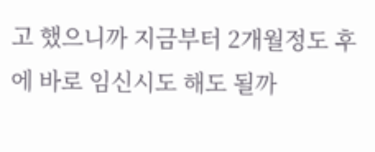고 했으니까 지금부터 2개월정도 후에 바로 임신시도 해도 될까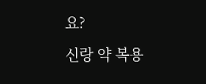요?
신랑 약 복용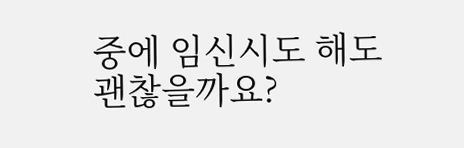중에 임신시도 해도 괜찮을까요?